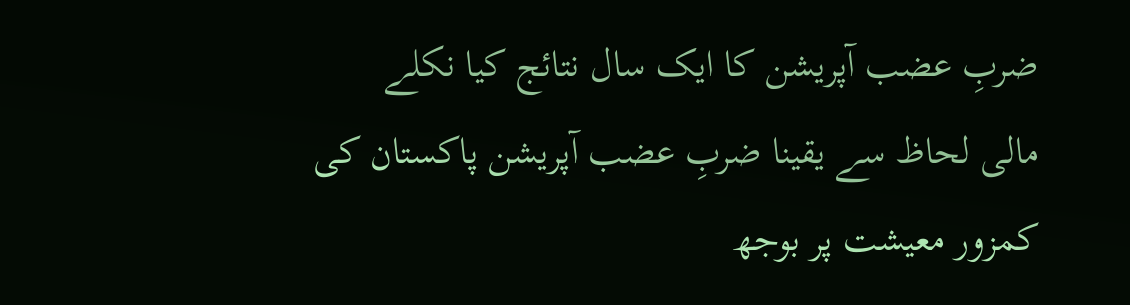ضربِ عضب آپریشن کا ایک سال نتائج کیا نکلے
مالی لحاظ سے یقینا ضربِ عضب آپریشن پاکستان کی کمزور معیشت پر بوجھ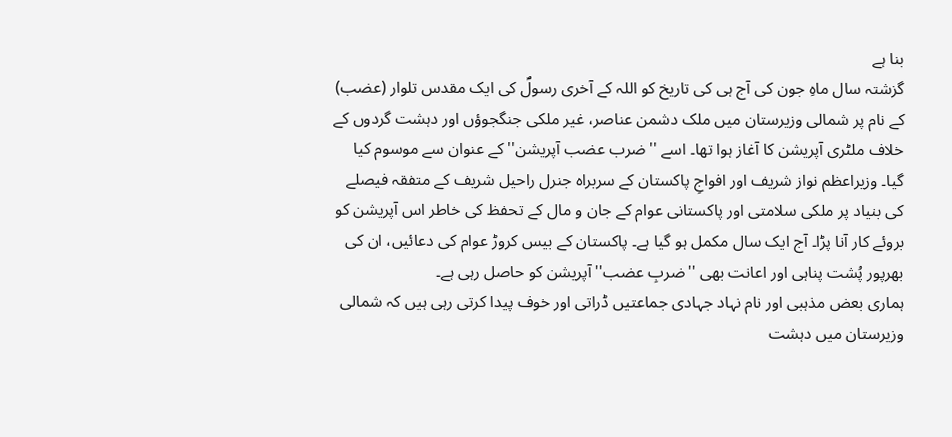بنا ہے
گزشتہ سال ماہِ جون کی آج ہی کی تاریخ کو اللہ کے آخری رسولؐ کی ایک مقدس تلوار (عضب) کے نام پر شمالی وزیرستان میں ملک دشمن عناصر، غیر ملکی جنگجوؤں اور دہشت گردوں کے خلاف ملٹری آپریشن کا آغاز ہوا تھا۔ اسے ''ضرب عضب آپریشن'' کے عنوان سے موسوم کیا گیا۔ وزیراعظم نواز شریف اور افواجِ پاکستان کے سربراہ جنرل راحیل شریف کے متفقہ فیصلے کی بنیاد پر ملکی سلامتی اور پاکستانی عوام کے جان و مال کے تحفظ کی خاطر اس آپریشن کو بروئے کار آنا پڑا۔ آج ایک سال مکمل ہو گیا ہے۔ پاکستان کے بیس کروڑ عوام کی دعائیں، ان کی بھرپور پُشت پناہی اور اعانت بھی ''ضربِ عضب'' آپریشن کو حاصل رہی ہے۔
ہماری بعض مذہبی اور نام نہاد جہادی جماعتیں ڈراتی اور خوف پیدا کرتی رہی ہیں کہ شمالی وزیرستان میں دہشت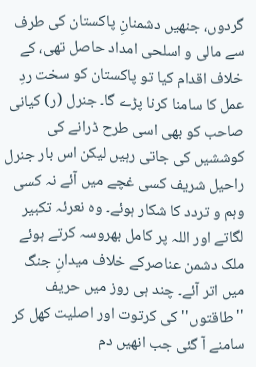گردوں، جنھیں دشمنانِ پاکستان کی طرف سے مالی و اسلحی امداد حاصل تھی، کے خلاف اقدام کیا تو پاکستان کو سخت ردِ عمل کا سامنا کرنا پڑے گا۔ جنرل (ر) کیانی صاحب کو بھی اسی طرح ڈرانے کی کوششیں کی جاتی رہیں لیکن اس بار جنرل راحیل شریف کسی غچے میں آئے نہ کسی وہم و تردد کا شکار ہوئے۔ وہ نعرئہ تکبیر لگاتے اور اللہ پر کامل بھروسہ کرتے ہوئے ملک دشمن عناصرکے خلاف میدانِ جنگ میں اتر آئے۔ چند ہی روز میں حریف ''طاقتوں'' کی کرتوت اور اصلیت کھل کر سامنے آ گئی جب انھیں دم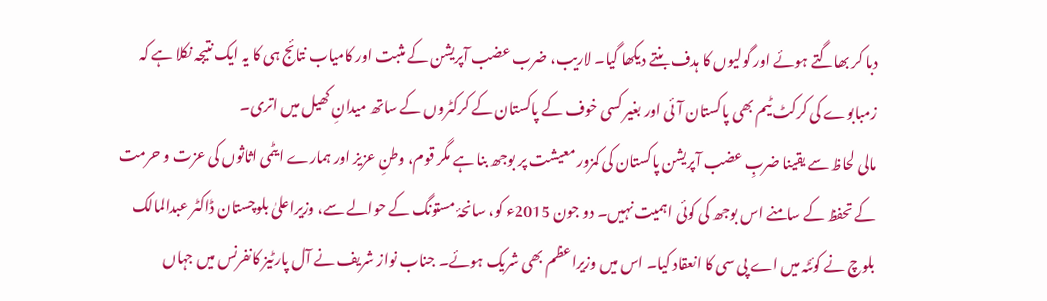دبا کر بھاگتے ہوئے اور گولیوں کا ہدف بنتے دیکھا گیا۔ لاریب، ضرب عضب آپریشن کے مثبت اور کامیاب نتائج ہی کا یہ ایک نتیجہ نکلا ہے کہ زمبابوے کی کرکٹ ٹیم بھی پاکستان آئی اور بغیر کسی خوف کے پاکستان کے کرکٹروں کے ساتھ میدانِ کھیل میں اتری۔
مالی لحاظ سے یقینا ضربِ عضب آپریشن پاکستان کی کمزور معیشت پر بوجھ بنا ہے مگر قوم، وطنِ عزیز اور ہمارے ایٹمی اثاثوں کی عزت و حرمت کے تحفظ کے سامنے اس بوجھ کی کوئی اہمیت نہیں۔ دو جون 2015ء کو، سانحۂ مستونگ کے حوالے سے، وزیراعلیٰ بلوچستان ڈاکٹر عبدالمالک بلوچ نے کوئٹہ میں اے پی سی کا انعقاد کیا۔ اس میں وزیراعظم بھی شریک ہوئے۔ جناب نواز شریف نے آل پارٹیز کانفرنس میں جہاں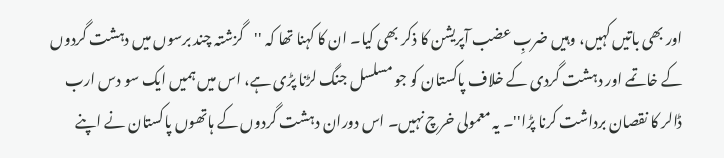اور بھی باتیں کہیں، وہیں ضربِ عضب آپریشن کا ذکر بھی کیا۔ ان کا کہنا تھا کہ ''گزشتہ چند برسوں میں دہشت گردوں کے خاتمے اور دہشت گردی کے خلاف پاکستان کو جو مسلسل جنگ لڑنا پڑی ہے، اس میں ہمیں ایک سو دس ارب ڈالر کا نقصان برداشت کرنا پڑا''۔ یہ معمولی خرچ نہیں۔ اس دوران دہشت گردوں کے ہاتھوں پاکستان نے اپنے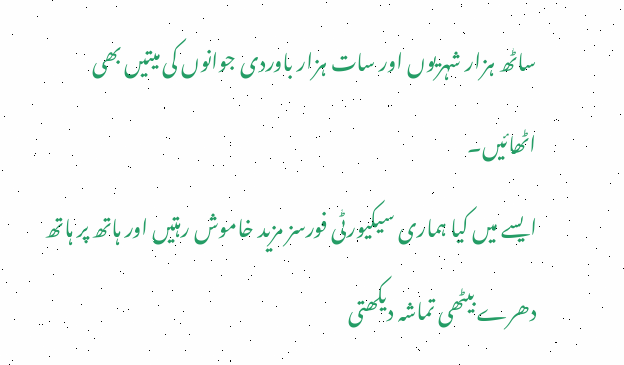ساٹھ ہزار شہریوں اور سات ہزار باوردی جوانوں کی میتیں بھی اٹھائیں۔
ایسے میں کیا ہماری سیکیورٹی فورسز مزید خاموش رہتیں اور ہاتھ پر ہاتھ دھرے بیٹھی تماشہ دیکھتی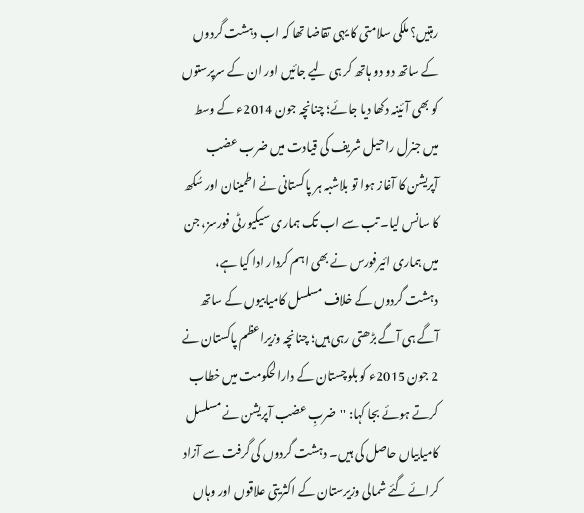رہتیں؟ ملکی سلامتی کا یہی تقاضا تھا کہ اب دہشت گردوں کے ساتھ دو دو ہاتھ کر ہی لیے جائیں اور ان کے سرپرستوں کو بھی آئینہ دکھا دیا جائے؛ چنانچہ جون 2014ء کے وسط میں جنرل راحیل شریف کی قیادت میں ضرب عضب آپریشن کا آغاز ہوا تو بلاشبہ ہر پاکستانی نے اطمینان اور سُکھ کا سانس لیا۔ تب سے اب تک ہماری سیکیورٹی فورسز، جن میں ہماری ائیرفورس نے بھی اہم کردار ادا کیا ہے، دہشت گردوں کے خلاف مسلسل کامیابیوں کے ساتھ آگے ہی آگے بڑھتی رہی ہیں؛ چنانچہ وزیراعظم پاکستان نے 2 جون 2015ء کو بلوچستان کے دارالحکومت میں خطاب کرتے ہوئے بجا کہا: ''ضربِ عضب آپریشن نے مسلسل کامیابیاں حاصل کی ہیں۔ دہشت گردوں کی گرفت سے آزاد کرائے گئے شمالی وزیرستان کے اکثریتی علاقوں اور وہاں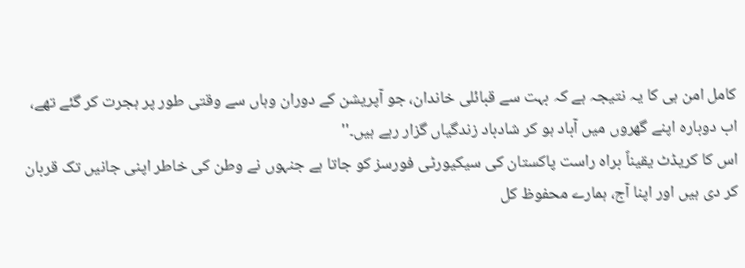کامل امن ہی کا یہ نتیجہ ہے کہ بہت سے قبائلی خاندان، جو آپریشن کے دوران وہاں سے وقتی طور پر ہجرت کر گئے تھے، اب دوبارہ اپنے گھروں میں آباد ہو کر شادباد زندگیاں گزار رہے ہیں۔''
اس کا کریڈٹ یقیناً براہ راست پاکستان کی سیکیورٹی فورسز کو جاتا ہے جنہوں نے وطن کی خاطر اپنی جانیں تک قربان کر دی ہیں اور اپنا آج، ہمارے محفوظ کل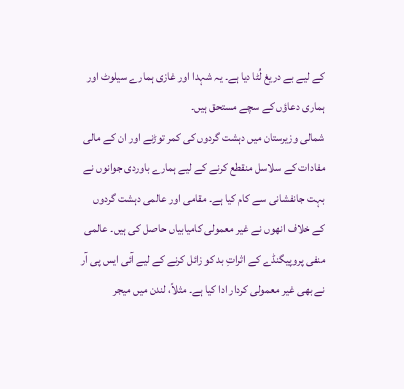کے لیے بے دریغ لُٹا دیا ہے۔ یہ شہدا اور غازی ہمارے سیلوٹ اور ہماری دعاؤں کے سچے مستحق ہیں۔
شمالی وزیرستان میں دہشت گردوں کی کمر توڑنے اور ان کے مالی مفادات کے سلاسل منقطع کرنے کے لیے ہمارے باوردی جوانوں نے بہت جانفشانی سے کام کیا ہے۔ مقامی اور عالمی دہشت گردوں کے خلاف انھوں نے غیر معمولی کامیابیاں حاصل کی ہیں۔ عالمی منفی پروپیگنڈے کے اثراتِ بد کو زائل کرنے کے لیے آئی ایس پی آر نے بھی غیر معمولی کردار ادا کیا ہے۔ مثلاً، لندن میں میجر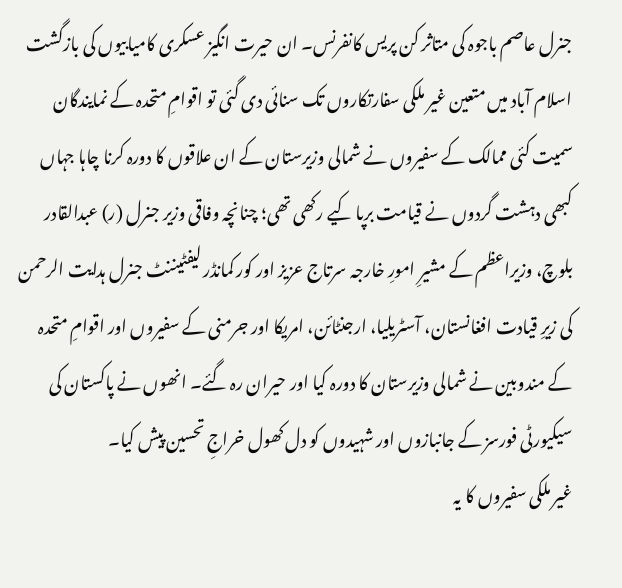جنرل عاصم باجوہ کی متاثر کن پریس کانفرنس۔ ان حیرت انگیز عسکری کامیابیوں کی بازگشت اسلام آباد میں متعین غیر ملکی سفارتکاروں تک سنائی دی گئی تو اقوامِ متحدہ کے نمایندگان سمیت کئی ممالک کے سفیروں نے شمالی وزیرستان کے ان علاقوں کا دورہ کرنا چاہا جہاں کبھی دہشت گردوں نے قیامت برپا کیے رکھی تھی؛ چنانچہ وفاقی وزیر جنرل (ر) عبدالقادر بلوچ، وزیراعظم کے مشیرِ امورِ خارجہ سرتاج عزیز اور کور کمانڈر لیفٹیننٹ جنرل ہدایت الرحمن کی زیرِ قیادت افغانستان، آسٹریلیا، ارجنٹائن، امریکا اور جرمنی کے سفیروں اور اقوامِ متحدہ کے مندوبین نے شمالی وزیرستان کا دورہ کیا اور حیران رہ گئے۔ انھوں نے پاکستان کی سیکیورٹی فورسز کے جانبازوں اور شہیدوں کو دل کھول خراجِ تحسین پیش کیا۔
غیر ملکی سفیروں کا یہ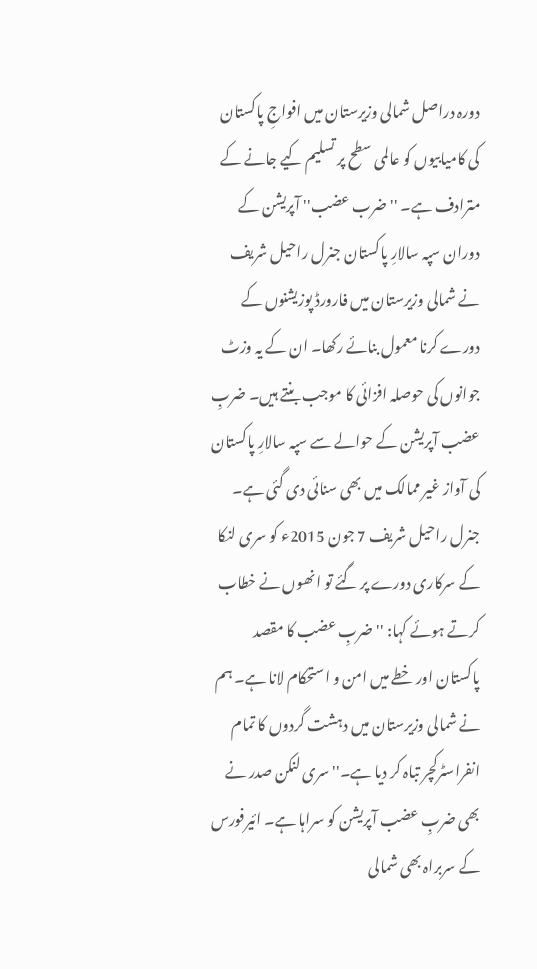دورہ دراصل شمالی وزیرستان میں افواجِ پاکستان کی کامیابیوں کو عالمی سطح پر تسلیم کیے جانے کے مترادف ہے۔ ''ضرب عضب'' آپریشن کے دوران سپہ سالارِ پاکستان جنرل راحیل شریف نے شمالی وزیرستان میں فارورڈ پوزیشنوں کے دورے کرنا معمول بنائے رکھا۔ ان کے یہ وزٹ جوانوں کی حوصلہ افزائی کا موجب بنتے ہیں۔ ضربِ عضب آپریشن کے حوالے سے سپہ سالارِ پاکستان کی آواز غیر ممالک میں بھی سنائی دی گئی ہے۔ جنرل راحیل شریف 7 جون 2015ء کو سری لنکا کے سرکاری دورے پر گئے تو انھوں نے خطاب کرتے ہوئے کہا: ''ضربِ عضب کا مقصد پاکستان اور خطے میں امن و استحکام لانا ہے۔ ہم نے شمالی وزیرستان میں دہشت گردوں کا تمام انفراسٹرکچر تباہ کر دیا ہے۔'' سری لنکن صدر نے بھی ضربِ عضب آپریشن کو سراہا ہے۔ ائیرفورس کے سربراہ بھی شمالی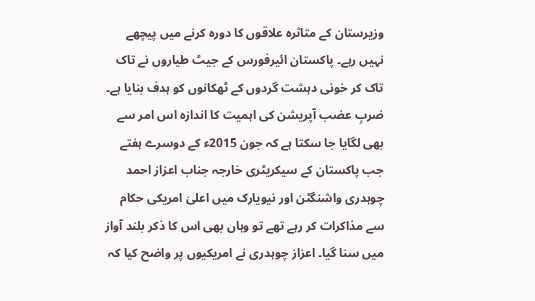وزیرستان کے متاثرہ علاقوں کا دورہ کرنے میں پیچھے نہیں رہے۔ پاکستان ائیرفورس کے جیٹ طیاروں نے تاک تاک کر خونی دہشت گردوں کے ٹھکانوں کو ہدف بنایا ہے۔
ضربِ عضب آپریشن کی اہمیت کا اندازہ اس امر سے بھی لگایا جا سکتا ہے کہ جون 2015ء کے دوسرے ہفتے جب پاکستان کے سیکریٹری خارجہ جناب اعزاز احمد چوہدری واشنگٹن اور نیویارک میں اعلیٰ امریکی حکام سے مذاکرات کر رہے تھے تو وہاں بھی اس کا ذکر بلند آواز میں سنا گیا۔ اعزاز چوہدری نے امریکیوں پر واضح کیا کہ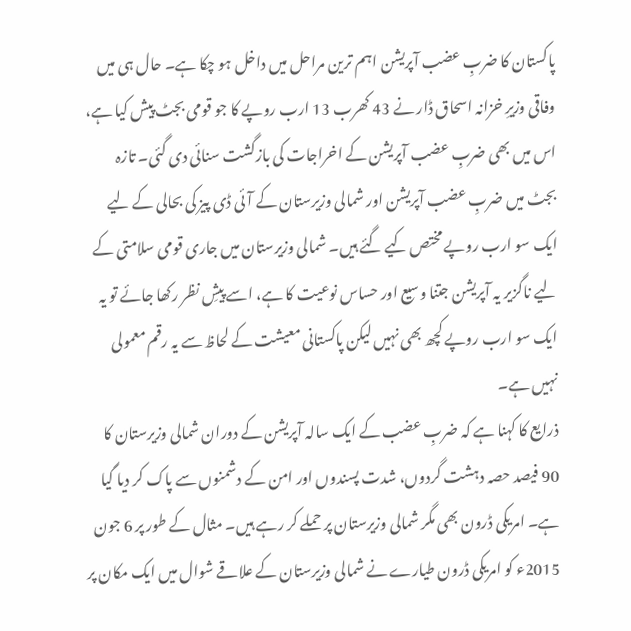پاکستان کا ضربِ عضب آپریشن اہم ترین مراحل میں داخل ہو چکا ہے۔ حال ہی میں وفاقی وزیرِ خزانہ اسحاق ڈار نے 43 کھرب 13 ارب روپے کا جو قومی بجٹ پیش کیا ہے، اس میں بھی ضربِ عضب آپریشن کے اخراجات کی بازگشت سنائی دی گئی۔ تازہ بجٹ میں ضربِ عضب آپریشن اور شمالی وزیرستان کے آئی ڈی پیز کی بحالی کے لیے ایک سو ارب روپے مختص کیے گئے ہیں۔ شمالی وزیرستان میں جاری قومی سلامتی کے لیے ناگزیر یہ آپریشن جتنا وسیع اور حساس نوعیت کا ہے، اسے پیشِ نظر رکھا جائے تو یہ ایک سو ارب روپے کچھ بھی نہیں لیکن پاکستانی معیشت کے لحاظ سے یہ رقم معمولی نہیں ہے۔
ذرایع کا کہنا ہے کہ ضربِ عضب کے ایک سالہ آپریشن کے دوران شمالی وزیرستان کا 90 فیصد حصہ دہشت گردوں، شدت پسندوں اور امن کے دشمنوں سے پاک کر دیا گیا ہے۔ امریکی ڈرون بھی مگر شمالی وزیرستان پر حملے کر رہے ہیں۔ مثال کے طور پر 6 جون 2015ء کو امریکی ڈرون طیارے نے شمالی وزیرستان کے علاقے شوال میں ایک مکان پر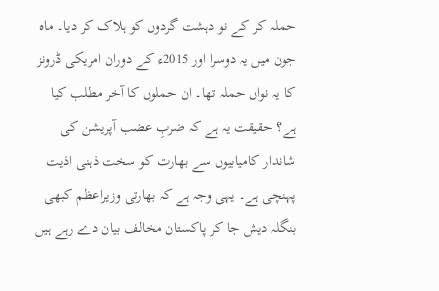حملہ کر کے نو دہشت گردوں کو ہلاک کر دیا۔ ماہ جون میں یہ دوسرا اور 2015ء کے دوران امریکی ڈرونز کا یہ نواں حملہ تھا۔ ان حملوں کا آخر مطلب کیا ہے؟ حقیقت یہ ہے کہ ضربِ عضب آپریشن کی شاندار کامیابیوں سے بھارت کو سخت ذہنی اذیت پہنچی ہے۔ یہی وجہ ہے کہ بھارتی وزیراعظم کبھی بنگلہ دیش جا کر پاکستان مخالف بیان دے رہے ہیں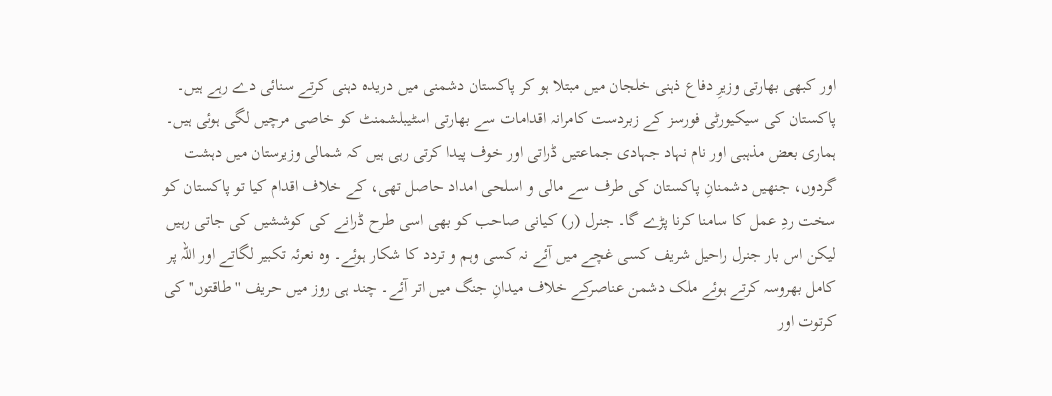اور کبھی بھارتی وزیرِ دفاع ذہنی خلجان میں مبتلا ہو کر پاکستان دشمنی میں دریدہ دہنی کرتے سنائی دے رہے ہیں۔ پاکستان کی سیکیورٹی فورسز کے زبردست کامرانہ اقدامات سے بھارتی اسٹیبلشمنٹ کو خاصی مرچیں لگی ہوئی ہیں۔
ہماری بعض مذہبی اور نام نہاد جہادی جماعتیں ڈراتی اور خوف پیدا کرتی رہی ہیں کہ شمالی وزیرستان میں دہشت گردوں، جنھیں دشمنانِ پاکستان کی طرف سے مالی و اسلحی امداد حاصل تھی، کے خلاف اقدام کیا تو پاکستان کو سخت ردِ عمل کا سامنا کرنا پڑے گا۔ جنرل (ر) کیانی صاحب کو بھی اسی طرح ڈرانے کی کوششیں کی جاتی رہیں لیکن اس بار جنرل راحیل شریف کسی غچے میں آئے نہ کسی وہم و تردد کا شکار ہوئے۔ وہ نعرئہ تکبیر لگاتے اور اللہ پر کامل بھروسہ کرتے ہوئے ملک دشمن عناصرکے خلاف میدانِ جنگ میں اتر آئے۔ چند ہی روز میں حریف ''طاقتوں'' کی کرتوت اور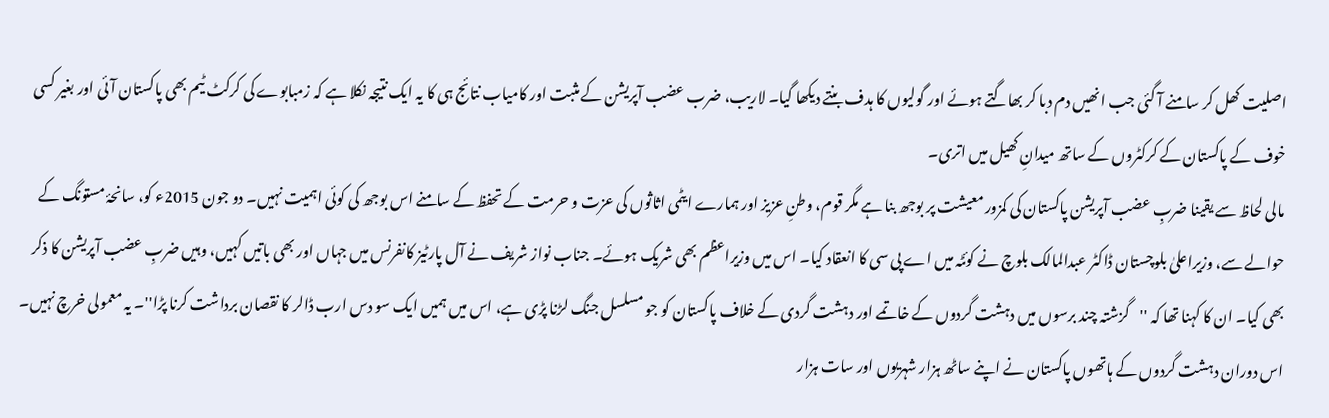اصلیت کھل کر سامنے آ گئی جب انھیں دم دبا کر بھاگتے ہوئے اور گولیوں کا ہدف بنتے دیکھا گیا۔ لاریب، ضرب عضب آپریشن کے مثبت اور کامیاب نتائج ہی کا یہ ایک نتیجہ نکلا ہے کہ زمبابوے کی کرکٹ ٹیم بھی پاکستان آئی اور بغیر کسی خوف کے پاکستان کے کرکٹروں کے ساتھ میدانِ کھیل میں اتری۔
مالی لحاظ سے یقینا ضربِ عضب آپریشن پاکستان کی کمزور معیشت پر بوجھ بنا ہے مگر قوم، وطنِ عزیز اور ہمارے ایٹمی اثاثوں کی عزت و حرمت کے تحفظ کے سامنے اس بوجھ کی کوئی اہمیت نہیں۔ دو جون 2015ء کو، سانحۂ مستونگ کے حوالے سے، وزیراعلیٰ بلوچستان ڈاکٹر عبدالمالک بلوچ نے کوئٹہ میں اے پی سی کا انعقاد کیا۔ اس میں وزیراعظم بھی شریک ہوئے۔ جناب نواز شریف نے آل پارٹیز کانفرنس میں جہاں اور بھی باتیں کہیں، وہیں ضربِ عضب آپریشن کا ذکر بھی کیا۔ ان کا کہنا تھا کہ ''گزشتہ چند برسوں میں دہشت گردوں کے خاتمے اور دہشت گردی کے خلاف پاکستان کو جو مسلسل جنگ لڑنا پڑی ہے، اس میں ہمیں ایک سو دس ارب ڈالر کا نقصان برداشت کرنا پڑا''۔ یہ معمولی خرچ نہیں۔ اس دوران دہشت گردوں کے ہاتھوں پاکستان نے اپنے ساٹھ ہزار شہریوں اور سات ہزار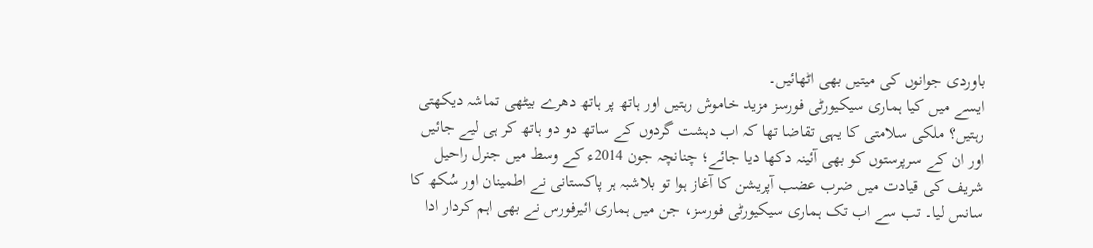باوردی جوانوں کی میتیں بھی اٹھائیں۔
ایسے میں کیا ہماری سیکیورٹی فورسز مزید خاموش رہتیں اور ہاتھ پر ہاتھ دھرے بیٹھی تماشہ دیکھتی رہتیں؟ ملکی سلامتی کا یہی تقاضا تھا کہ اب دہشت گردوں کے ساتھ دو دو ہاتھ کر ہی لیے جائیں اور ان کے سرپرستوں کو بھی آئینہ دکھا دیا جائے؛ چنانچہ جون 2014ء کے وسط میں جنرل راحیل شریف کی قیادت میں ضرب عضب آپریشن کا آغاز ہوا تو بلاشبہ ہر پاکستانی نے اطمینان اور سُکھ کا سانس لیا۔ تب سے اب تک ہماری سیکیورٹی فورسز، جن میں ہماری ائیرفورس نے بھی اہم کردار ادا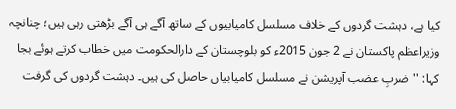کیا ہے، دہشت گردوں کے خلاف مسلسل کامیابیوں کے ساتھ آگے ہی آگے بڑھتی رہی ہیں؛ چنانچہ وزیراعظم پاکستان نے 2 جون 2015ء کو بلوچستان کے دارالحکومت میں خطاب کرتے ہوئے بجا کہا: ''ضربِ عضب آپریشن نے مسلسل کامیابیاں حاصل کی ہیں۔ دہشت گردوں کی گرفت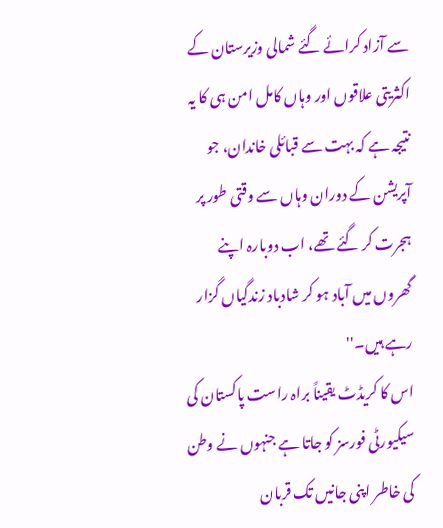سے آزاد کرائے گئے شمالی وزیرستان کے اکثریتی علاقوں اور وہاں کامل امن ہی کا یہ نتیجہ ہے کہ بہت سے قبائلی خاندان، جو آپریشن کے دوران وہاں سے وقتی طور پر ہجرت کر گئے تھے، اب دوبارہ اپنے گھروں میں آباد ہو کر شادباد زندگیاں گزار رہے ہیں۔''
اس کا کریڈٹ یقیناً براہ راست پاکستان کی سیکیورٹی فورسز کو جاتا ہے جنہوں نے وطن کی خاطر اپنی جانیں تک قربان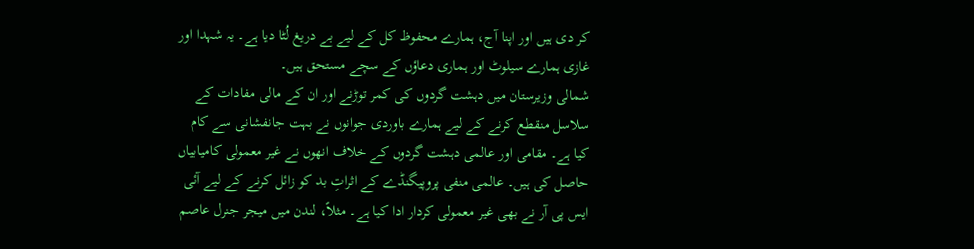کر دی ہیں اور اپنا آج، ہمارے محفوظ کل کے لیے بے دریغ لُٹا دیا ہے۔ یہ شہدا اور غازی ہمارے سیلوٹ اور ہماری دعاؤں کے سچے مستحق ہیں۔
شمالی وزیرستان میں دہشت گردوں کی کمر توڑنے اور ان کے مالی مفادات کے سلاسل منقطع کرنے کے لیے ہمارے باوردی جوانوں نے بہت جانفشانی سے کام کیا ہے۔ مقامی اور عالمی دہشت گردوں کے خلاف انھوں نے غیر معمولی کامیابیاں حاصل کی ہیں۔ عالمی منفی پروپیگنڈے کے اثراتِ بد کو زائل کرنے کے لیے آئی ایس پی آر نے بھی غیر معمولی کردار ادا کیا ہے۔ مثلاً، لندن میں میجر جنرل عاصم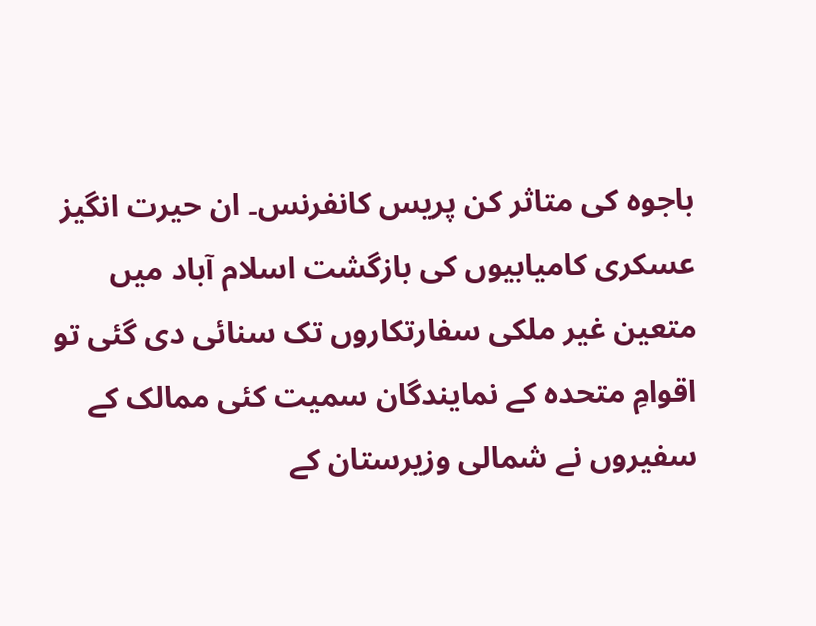باجوہ کی متاثر کن پریس کانفرنس۔ ان حیرت انگیز عسکری کامیابیوں کی بازگشت اسلام آباد میں متعین غیر ملکی سفارتکاروں تک سنائی دی گئی تو اقوامِ متحدہ کے نمایندگان سمیت کئی ممالک کے سفیروں نے شمالی وزیرستان کے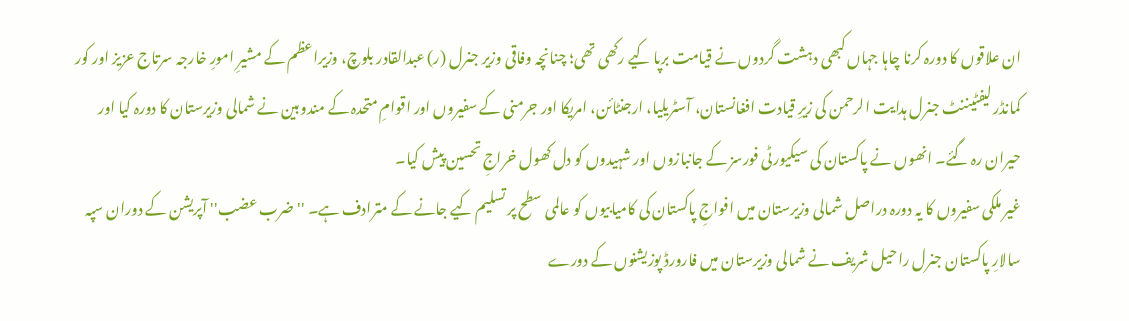ان علاقوں کا دورہ کرنا چاہا جہاں کبھی دہشت گردوں نے قیامت برپا کیے رکھی تھی؛ چنانچہ وفاقی وزیر جنرل (ر) عبدالقادر بلوچ، وزیراعظم کے مشیرِ امورِ خارجہ سرتاج عزیز اور کور کمانڈر لیفٹیننٹ جنرل ہدایت الرحمن کی زیرِ قیادت افغانستان، آسٹریلیا، ارجنٹائن، امریکا اور جرمنی کے سفیروں اور اقوامِ متحدہ کے مندوبین نے شمالی وزیرستان کا دورہ کیا اور حیران رہ گئے۔ انھوں نے پاکستان کی سیکیورٹی فورسز کے جانبازوں اور شہیدوں کو دل کھول خراجِ تحسین پیش کیا۔
غیر ملکی سفیروں کا یہ دورہ دراصل شمالی وزیرستان میں افواجِ پاکستان کی کامیابیوں کو عالمی سطح پر تسلیم کیے جانے کے مترادف ہے۔ ''ضرب عضب'' آپریشن کے دوران سپہ سالارِ پاکستان جنرل راحیل شریف نے شمالی وزیرستان میں فارورڈ پوزیشنوں کے دورے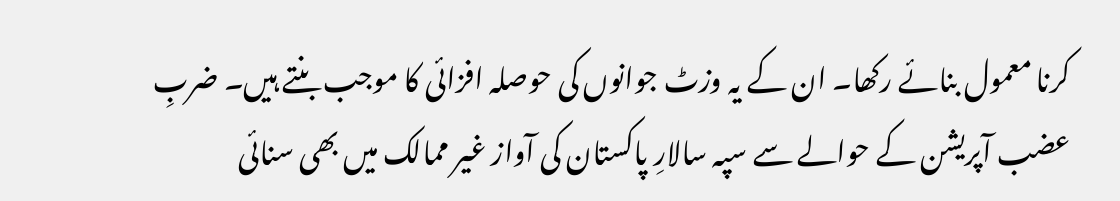کرنا معمول بنائے رکھا۔ ان کے یہ وزٹ جوانوں کی حوصلہ افزائی کا موجب بنتے ہیں۔ ضربِ عضب آپریشن کے حوالے سے سپہ سالارِ پاکستان کی آواز غیر ممالک میں بھی سنائی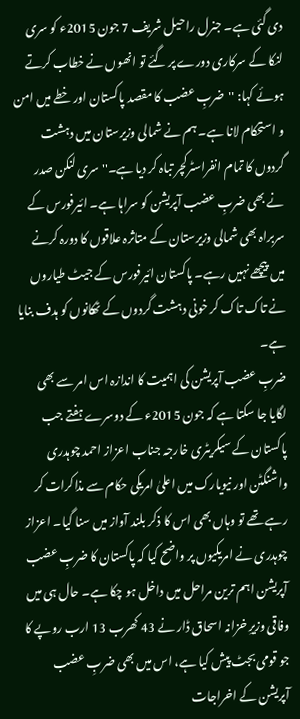دی گئی ہے۔ جنرل راحیل شریف 7 جون 2015ء کو سری لنکا کے سرکاری دورے پر گئے تو انھوں نے خطاب کرتے ہوئے کہا: ''ضربِ عضب کا مقصد پاکستان اور خطے میں امن و استحکام لانا ہے۔ ہم نے شمالی وزیرستان میں دہشت گردوں کا تمام انفراسٹرکچر تباہ کر دیا ہے۔'' سری لنکن صدر نے بھی ضربِ عضب آپریشن کو سراہا ہے۔ ائیرفورس کے سربراہ بھی شمالی وزیرستان کے متاثرہ علاقوں کا دورہ کرنے میں پیچھے نہیں رہے۔ پاکستان ائیرفورس کے جیٹ طیاروں نے تاک تاک کر خونی دہشت گردوں کے ٹھکانوں کو ہدف بنایا ہے۔
ضربِ عضب آپریشن کی اہمیت کا اندازہ اس امر سے بھی لگایا جا سکتا ہے کہ جون 2015ء کے دوسرے ہفتے جب پاکستان کے سیکریٹری خارجہ جناب اعزاز احمد چوہدری واشنگٹن اور نیویارک میں اعلیٰ امریکی حکام سے مذاکرات کر رہے تھے تو وہاں بھی اس کا ذکر بلند آواز میں سنا گیا۔ اعزاز چوہدری نے امریکیوں پر واضح کیا کہ پاکستان کا ضربِ عضب آپریشن اہم ترین مراحل میں داخل ہو چکا ہے۔ حال ہی میں وفاقی وزیرِ خزانہ اسحاق ڈار نے 43 کھرب 13 ارب روپے کا جو قومی بجٹ پیش کیا ہے، اس میں بھی ضربِ عضب آپریشن کے اخراجات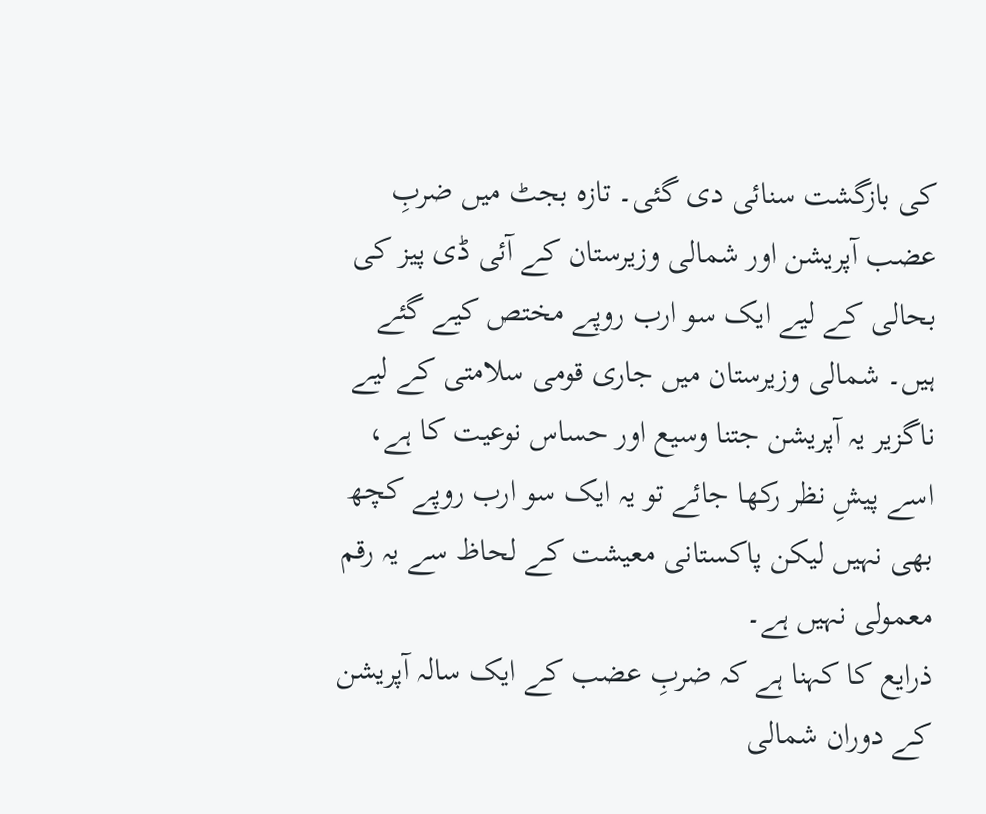کی بازگشت سنائی دی گئی۔ تازہ بجٹ میں ضربِ عضب آپریشن اور شمالی وزیرستان کے آئی ڈی پیز کی بحالی کے لیے ایک سو ارب روپے مختص کیے گئے ہیں۔ شمالی وزیرستان میں جاری قومی سلامتی کے لیے ناگزیر یہ آپریشن جتنا وسیع اور حساس نوعیت کا ہے، اسے پیشِ نظر رکھا جائے تو یہ ایک سو ارب روپے کچھ بھی نہیں لیکن پاکستانی معیشت کے لحاظ سے یہ رقم معمولی نہیں ہے۔
ذرایع کا کہنا ہے کہ ضربِ عضب کے ایک سالہ آپریشن کے دوران شمالی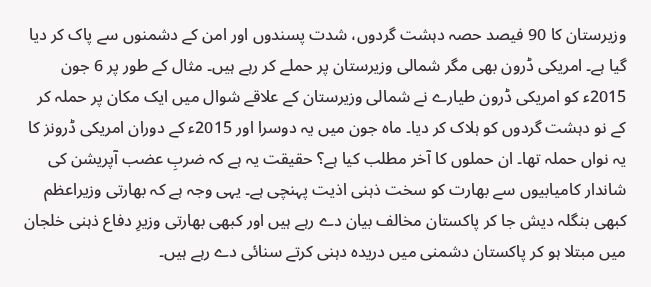وزیرستان کا 90 فیصد حصہ دہشت گردوں، شدت پسندوں اور امن کے دشمنوں سے پاک کر دیا گیا ہے۔ امریکی ڈرون بھی مگر شمالی وزیرستان پر حملے کر رہے ہیں۔ مثال کے طور پر 6 جون 2015ء کو امریکی ڈرون طیارے نے شمالی وزیرستان کے علاقے شوال میں ایک مکان پر حملہ کر کے نو دہشت گردوں کو ہلاک کر دیا۔ ماہ جون میں یہ دوسرا اور 2015ء کے دوران امریکی ڈرونز کا یہ نواں حملہ تھا۔ ان حملوں کا آخر مطلب کیا ہے؟ حقیقت یہ ہے کہ ضربِ عضب آپریشن کی شاندار کامیابیوں سے بھارت کو سخت ذہنی اذیت پہنچی ہے۔ یہی وجہ ہے کہ بھارتی وزیراعظم کبھی بنگلہ دیش جا کر پاکستان مخالف بیان دے رہے ہیں اور کبھی بھارتی وزیرِ دفاع ذہنی خلجان میں مبتلا ہو کر پاکستان دشمنی میں دریدہ دہنی کرتے سنائی دے رہے ہیں۔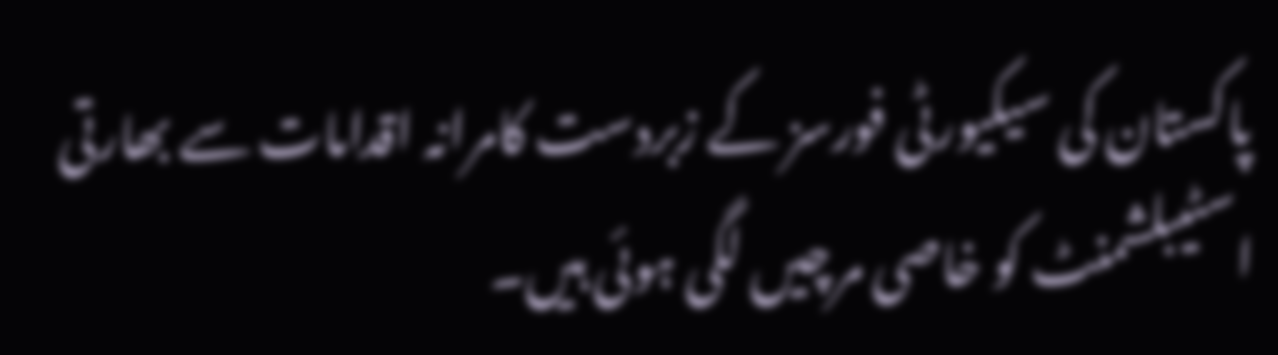پاکستان کی سیکیورٹی فورسز کے زبردست کامرانہ اقدامات سے بھارتی اسٹیبلشمنٹ کو خاصی مرچیں لگی ہوئی ہیں۔